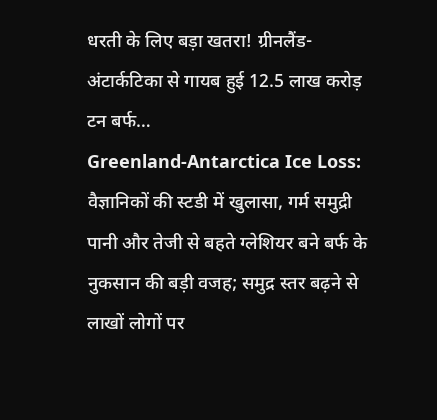धरती के लिए बड़ा खतरा! ग्रीनलैंड-अंटार्कटिका से गायब हुई 12.5 लाख करोड़ टन बर्फ…
Greenland-Antarctica Ice Loss: वैज्ञानिकों की स्टडी में खुलासा, गर्म समुद्री पानी और तेजी से बहते ग्लेशियर बने बर्फ के नुकसान की बड़ी वजह; समुद्र स्तर बढ़ने से लाखों लोगों पर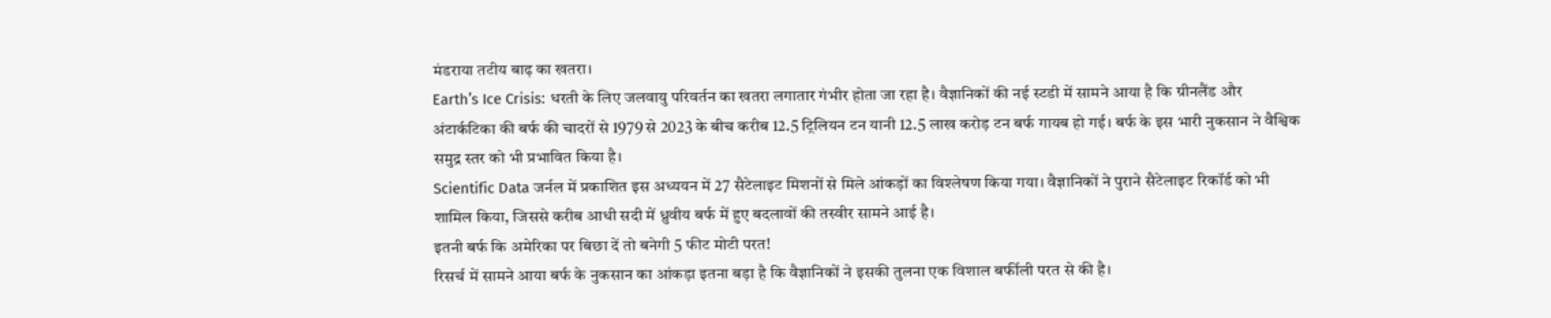मंडराया तटीय बाढ़ का खतरा।
Earth’s Ice Crisis: धरती के लिए जलवायु परिवर्तन का खतरा लगातार गंभीर होता जा रहा है। वैज्ञानिकों की नई स्टडी में सामने आया है कि ग्रीनलैंड और अंटार्कटिका की बर्फ की चादरों से 1979 से 2023 के बीच करीब 12.5 ट्रिलियन टन यानी 12.5 लाख करोड़ टन बर्फ गायब हो गई। बर्फ के इस भारी नुकसान ने वैश्विक समुद्र स्तर को भी प्रभावित किया है।
Scientific Data जर्नल में प्रकाशित इस अध्ययन में 27 सैटेलाइट मिशनों से मिले आंकड़ों का विश्लेषण किया गया। वैज्ञानिकों ने पुराने सैटेलाइट रिकॉर्ड को भी शामिल किया, जिससे करीब आधी सदी में ध्रुवीय बर्फ में हुए बदलावों की तस्वीर सामने आई है।
इतनी बर्फ कि अमेरिका पर बिछा दें तो बनेगी 5 फीट मोटी परत!
रिसर्च में सामने आया बर्फ के नुकसान का आंकड़ा इतना बड़ा है कि वैज्ञानिकों ने इसकी तुलना एक विशाल बर्फीली परत से की है।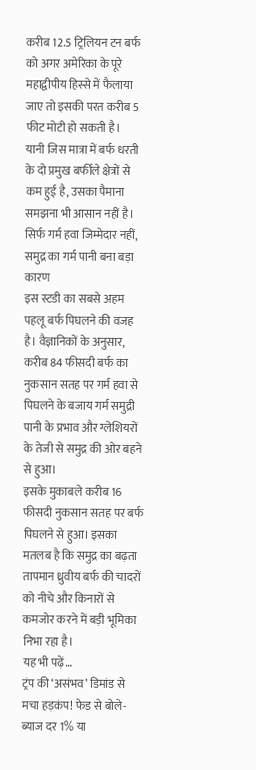करीब 12.5 ट्रिलियन टन बर्फ को अगर अमेरिका के पूरे महाद्वीपीय हिस्से में फैलाया जाए तो इसकी परत करीब 5 फीट मोटी हो सकती है।
यानी जिस मात्रा में बर्फ धरती के दो प्रमुख बर्फीले क्षेत्रों से कम हुई है, उसका पैमाना समझना भी आसान नहीं है।
सिर्फ गर्म हवा जिम्मेदार नहीं, समुद्र का गर्म पानी बना बड़ा कारण
इस स्टडी का सबसे अहम पहलू बर्फ पिघलने की वजह है। वैज्ञानिकों के अनुसार, करीब 84 फीसदी बर्फ का नुकसान सतह पर गर्म हवा से पिघलने के बजाय गर्म समुद्री पानी के प्रभाव और ग्लेशियरों के तेजी से समुद्र की ओर बहने से हुआ।
इसके मुकाबले करीब 16 फीसदी नुकसान सतह पर बर्फ पिघलने से हुआ। इसका मतलब है कि समुद्र का बढ़ता तापमान ध्रुवीय बर्फ की चादरों को नीचे और किनारों से कमजोर करने में बड़ी भूमिका निभा रहा है।
यह भी पढ़ें…
ट्रंप की ‘असंभव’ डिमांड से मचा हड़कंप! फेड से बोले- ब्याज दर 1% या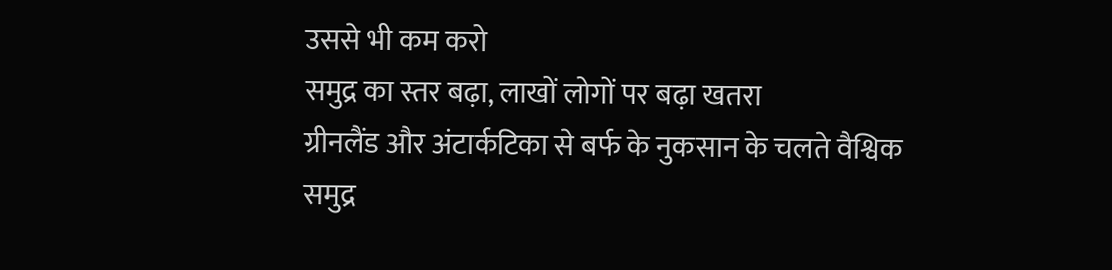उससे भी कम करो
समुद्र का स्तर बढ़ा, लाखों लोगों पर बढ़ा खतरा
ग्रीनलैंड और अंटार्कटिका से बर्फ के नुकसान के चलते वैश्विक समुद्र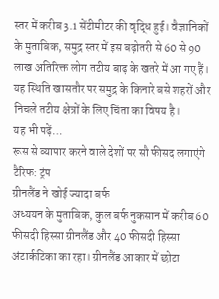स्तर में करीब 3.1 सेंटीमीटर की वृद्धि हुई। वैज्ञानिकों के मुताबिक, समुद्र स्तर में इस बढ़ोतरी से 60 से 90 लाख अतिरिक्त लोग तटीय बाढ़ के खतरे में आ गए हैं।
यह स्थिति खासतौर पर समुद्र के किनारे बसे शहरों और निचले तटीय क्षेत्रों के लिए चिंता का विषय है।
यह भी पढ़ें…
रूस से व्यापार करने वाले देशों पर सौ फीसद लगाएंगे टैरिफ: ट्रंप
ग्रीनलैंड ने खोई ज्यादा बर्फ
अध्ययन के मुताबिक, कुल बर्फ नुकसान में करीब 60 फीसदी हिस्सा ग्रीनलैंड और 40 फीसदी हिस्सा अंटार्कटिका का रहा। ग्रीनलैंड आकार में छोटा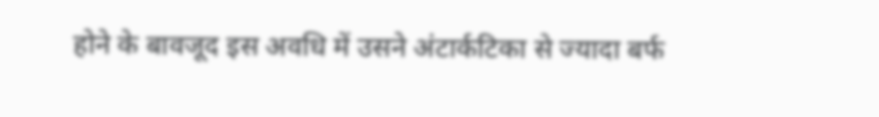होने के बावजूद इस अवधि में उसने अंटार्कटिका से ज्यादा बर्फ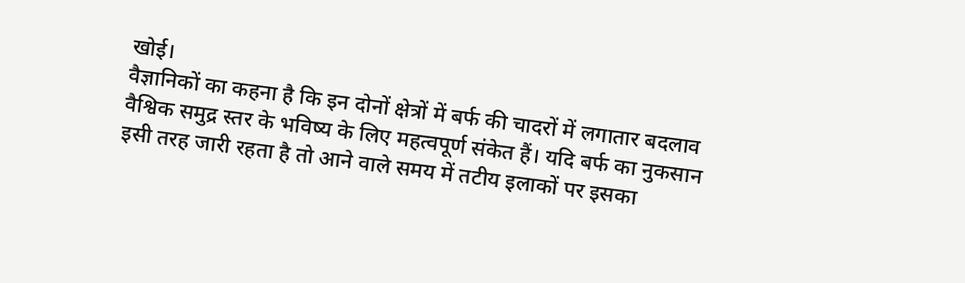खोई।
वैज्ञानिकों का कहना है कि इन दोनों क्षेत्रों में बर्फ की चादरों में लगातार बदलाव वैश्विक समुद्र स्तर के भविष्य के लिए महत्वपूर्ण संकेत हैं। यदि बर्फ का नुकसान इसी तरह जारी रहता है तो आने वाले समय में तटीय इलाकों पर इसका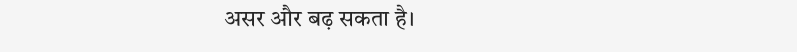असर और बढ़ सकता है।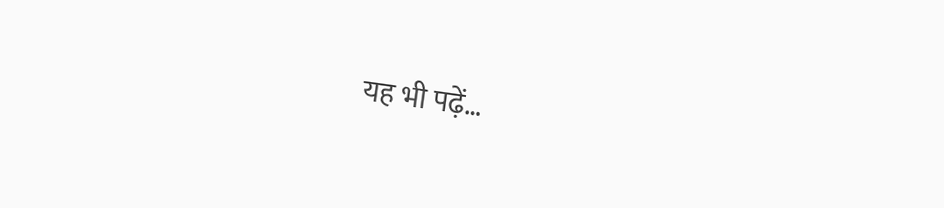यह भी पढ़ें…